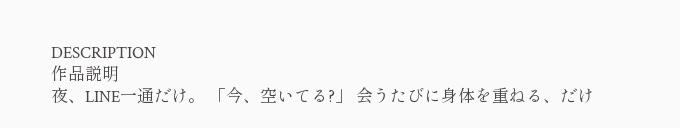DESCRIPTION
作品説明
夜、LINE一通だけ。 「今、空いてる?」 会うたびに身体を重ねる、だけ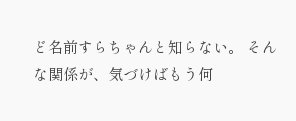ど名前すらちゃんと知らない。 そんな関係が、気づけばもう何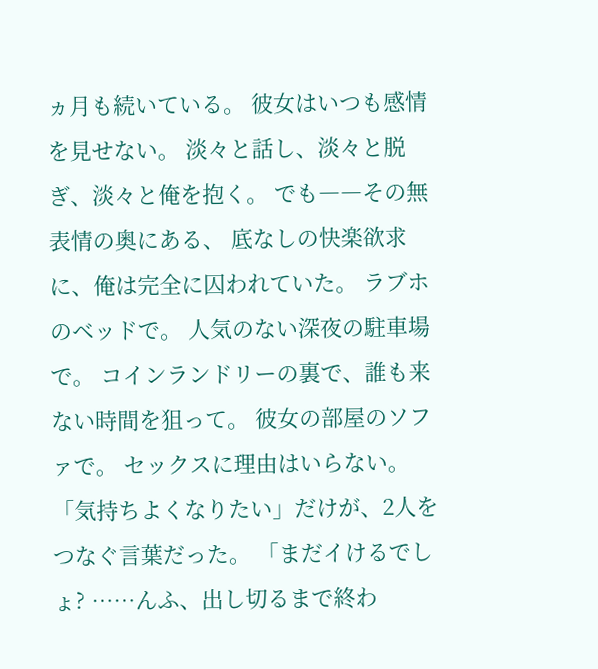ヵ月も続いている。 彼女はいつも感情を見せない。 淡々と話し、淡々と脱ぎ、淡々と俺を抱く。 でも――その無表情の奥にある、 底なしの快楽欲求に、俺は完全に囚われていた。 ラブホのベッドで。 人気のない深夜の駐車場で。 コインランドリーの裏で、誰も来ない時間を狙って。 彼女の部屋のソファで。 セックスに理由はいらない。 「気持ちよくなりたい」だけが、2人をつなぐ言葉だった。 「まだイけるでしょ? ……んふ、出し切るまで終わ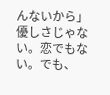んないから」 優しさじゃない。恋でもない。でも、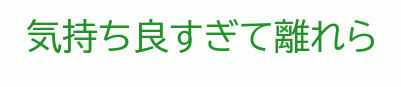気持ち良すぎて離れら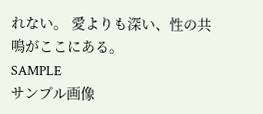れない。 愛よりも深い、性の共鳴がここにある。
SAMPLE
サンプル画像